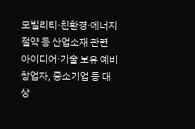모빌리티·친환경·에너지 절약 등 산업소재 관련
아이디어·기술 보유 예비창업자, 중소기업 등 대상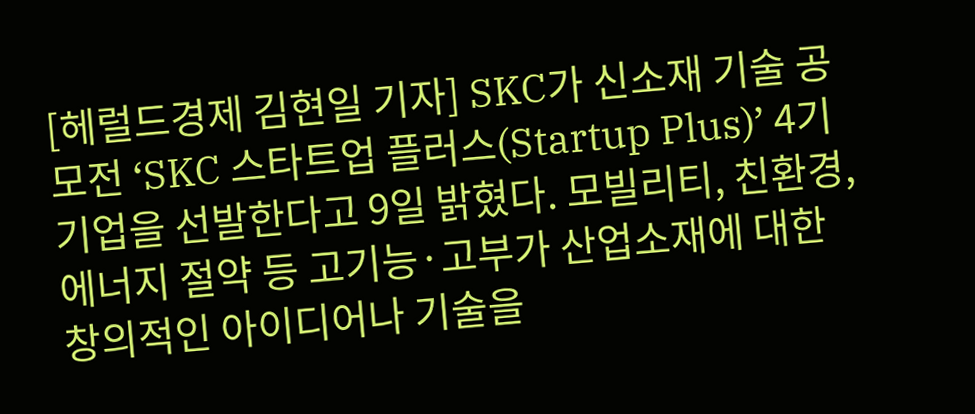[헤럴드경제 김현일 기자] SKC가 신소재 기술 공모전 ‘SKC 스타트업 플러스(Startup Plus)’ 4기 기업을 선발한다고 9일 밝혔다. 모빌리티, 친환경, 에너지 절약 등 고기능·고부가 산업소재에 대한 창의적인 아이디어나 기술을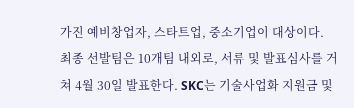가진 예비창업자, 스타트업, 중소기업이 대상이다.
최종 선발팀은 10개팀 내외로, 서류 및 발표심사를 거쳐 4월 30일 발표한다. SKC는 기술사업화 지원금 및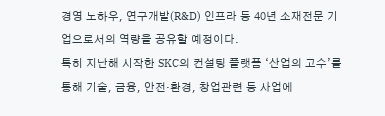경영 노하우, 연구개발(R&D) 인프라 등 40년 소재전문 기업으로서의 역량을 공유할 예정이다.
특히 지난해 시작한 SKC의 컨설팅 플랫폼 ‘산업의 고수’를 통해 기술, 금융, 안전·환경, 창업관련 등 사업에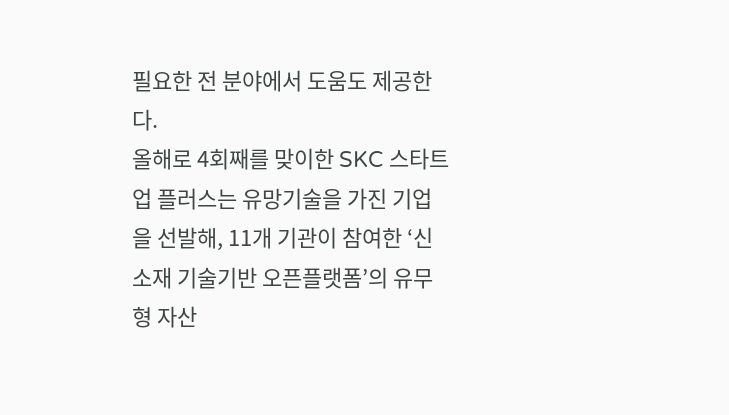필요한 전 분야에서 도움도 제공한다.
올해로 4회째를 맞이한 SKC 스타트업 플러스는 유망기술을 가진 기업을 선발해, 11개 기관이 참여한 ‘신소재 기술기반 오픈플랫폼’의 유무형 자산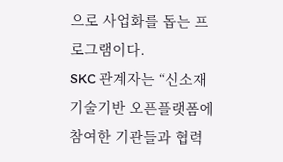으로 사업화를 돕는 프로그램이다.
SKC 관계자는 “신소재 기술기반 오픈플랫폼에 참여한 기관들과 협력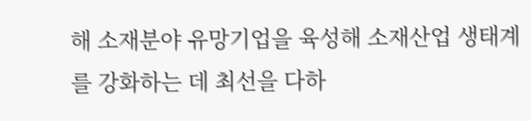해 소재분야 유망기업을 육성해 소재산업 생태계를 강화하는 데 최선을 다하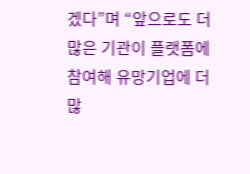겠다”며 “앞으로도 더 많은 기관이 플랫폼에 참여해 유망기업에 더 많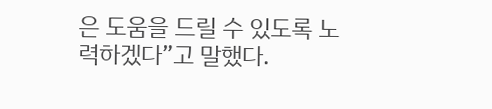은 도움을 드릴 수 있도록 노력하겠다”고 말했다.